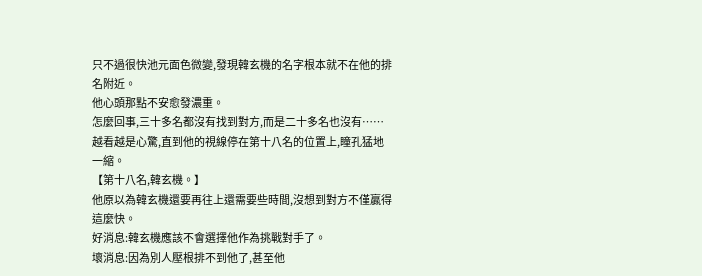只不過很快池元面色微變,發現韓玄機的名字根本就不在他的排名附近。
他心頭那點不安愈發濃重。
怎麼回事,三十多名都沒有找到對方,而是二十多名也沒有……
越看越是心驚,直到他的視線停在第十八名的位置上,瞳孔猛地一縮。
【第十八名,韓玄機。】
他原以為韓玄機還要再往上還需要些時間,沒想到對方不僅贏得這麼快。
好消息:韓玄機應該不會選擇他作為挑戰對手了。
壞消息:因為別人壓根排不到他了,甚至他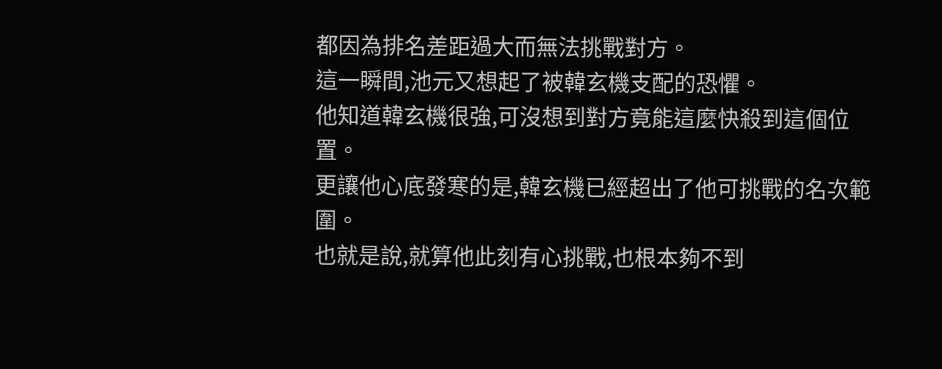都因為排名差距過大而無法挑戰對方。
這一瞬間,池元又想起了被韓玄機支配的恐懼。
他知道韓玄機很強,可沒想到對方竟能這麼快殺到這個位置。
更讓他心底發寒的是,韓玄機已經超出了他可挑戰的名次範圍。
也就是說,就算他此刻有心挑戰,也根本夠不到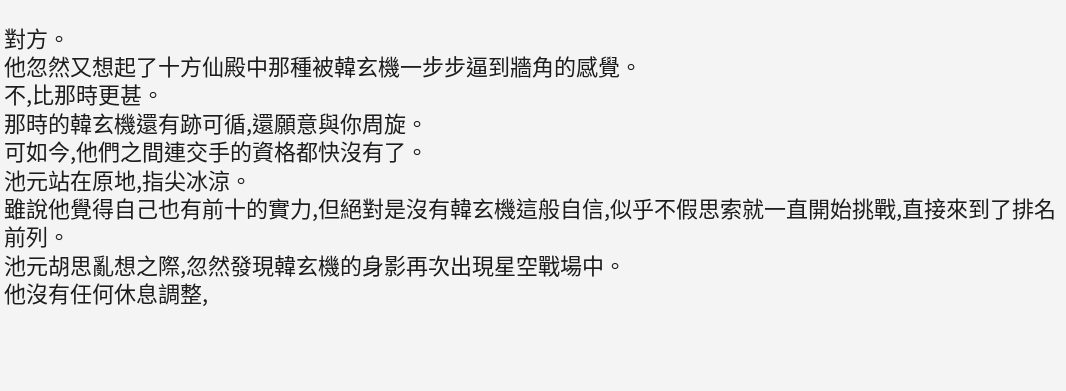對方。
他忽然又想起了十方仙殿中那種被韓玄機一步步逼到牆角的感覺。
不,比那時更甚。
那時的韓玄機還有跡可循,還願意與你周旋。
可如今,他們之間連交手的資格都快沒有了。
池元站在原地,指尖冰涼。
雖說他覺得自己也有前十的實力,但絕對是沒有韓玄機這般自信,似乎不假思索就一直開始挑戰,直接來到了排名前列。
池元胡思亂想之際,忽然發現韓玄機的身影再次出現星空戰場中。
他沒有任何休息調整,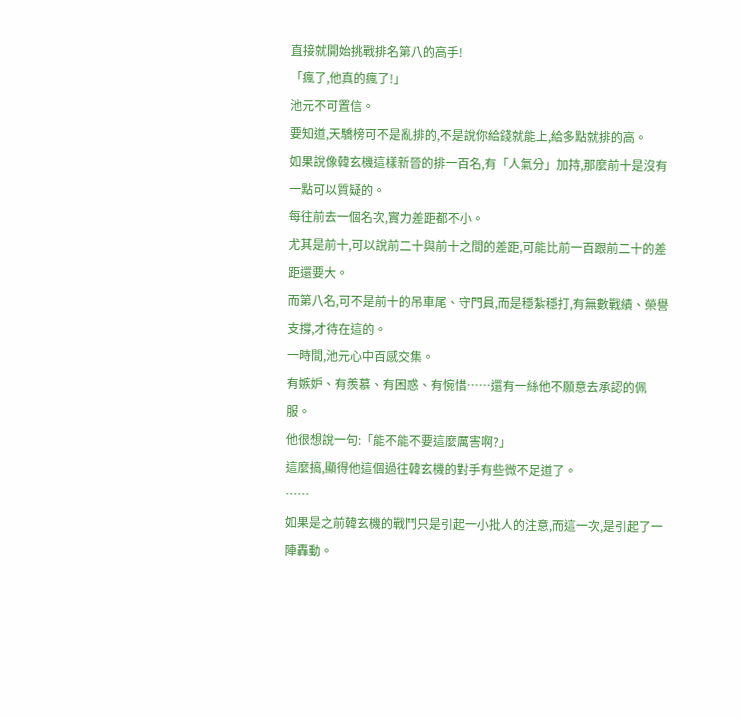直接就開始挑戰排名第八的高手!
「瘋了,他真的瘋了!」
池元不可置信。
要知道,天驕榜可不是亂排的,不是說你給錢就能上,給多點就排的高。
如果說像韓玄機這樣新晉的排一百名,有「人氣分」加持,那麼前十是沒有一點可以質疑的。
每往前去一個名次,實力差距都不小。
尤其是前十,可以說前二十與前十之間的差距,可能比前一百跟前二十的差距還要大。
而第八名,可不是前十的吊車尾、守門員,而是穩紮穩打,有無數戰績、榮譽支撐,才待在這的。
一時間,池元心中百感交集。
有嫉妒、有羨慕、有困惑、有惋惜……還有一絲他不願意去承認的佩服。
他很想說一句:「能不能不要這麼厲害啊?」
這麼搞,顯得他這個過往韓玄機的對手有些微不足道了。
……
如果是之前韓玄機的戰鬥只是引起一小批人的注意,而這一次,是引起了一陣轟動。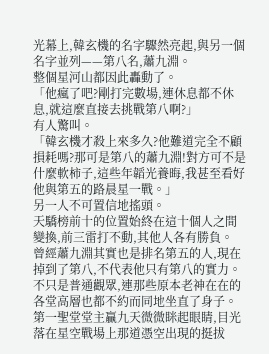光幕上,韓玄機的名字驟然亮起,與另一個名字並列——第八名,蕭九淵。
整個星河山都因此轟動了。
「他瘋了吧?剛打完數場,連休息都不休息,就這麼直接去挑戰第八啊?」
有人驚叫。
「韓玄機才殺上來多久?他難道完全不顧損耗嗎?那可是第八的蕭九淵!對方可不是什麼軟柿子,這些年韜光養晦,我甚至看好他與第五的路晨星一戰。」
另一人不可置信地搖頭。
天驕榜前十的位置始終在這十個人之間變換,前三雷打不動,其他人各有勝負。
曾經蕭九淵其實也是排名第五的人,現在掉到了第八,不代表他只有第八的實力。
不只是普通觀眾,連那些原本老神在在的各堂高層也都不約而同地坐直了身子。
第一聖堂堂主贏九天微微眯起眼睛,目光落在星空戰場上那道憑空出現的挺拔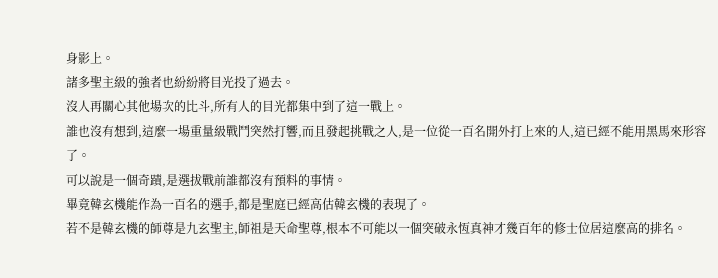身影上。
諸多聖主級的強者也紛紛將目光投了過去。
沒人再關心其他場次的比斗,所有人的目光都集中到了這一戰上。
誰也沒有想到,這麼一場重量級戰鬥突然打響,而且發起挑戰之人,是一位從一百名開外打上來的人,這已經不能用黑馬來形容了。
可以說是一個奇蹟,是選拔戰前誰都沒有預料的事情。
畢竟韓玄機能作為一百名的選手,都是聖庭已經高估韓玄機的表現了。
若不是韓玄機的師尊是九玄聖主,師祖是天命聖尊,根本不可能以一個突破永恆真神才幾百年的修士位居這麼高的排名。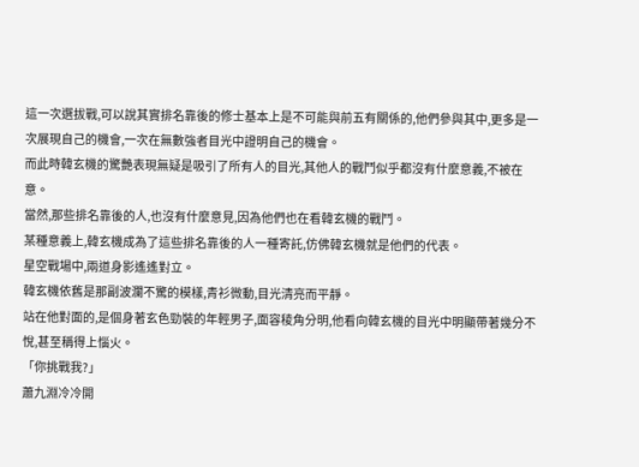這一次選拔戰,可以說其實排名靠後的修士基本上是不可能與前五有關係的,他們參與其中,更多是一次展現自己的機會,一次在無數強者目光中證明自己的機會。
而此時韓玄機的驚艷表現無疑是吸引了所有人的目光,其他人的戰鬥似乎都沒有什麼意義,不被在意。
當然,那些排名靠後的人,也沒有什麼意見,因為他們也在看韓玄機的戰鬥。
某種意義上,韓玄機成為了這些排名靠後的人一種寄託,仿佛韓玄機就是他們的代表。
星空戰場中,兩道身影遙遙對立。
韓玄機依舊是那副波瀾不驚的模樣,青衫微動,目光清亮而平靜。
站在他對面的,是個身著玄色勁裝的年輕男子,面容稜角分明,他看向韓玄機的目光中明顯帶著幾分不悅,甚至稱得上惱火。
「你挑戰我?」
蕭九淵冷冷開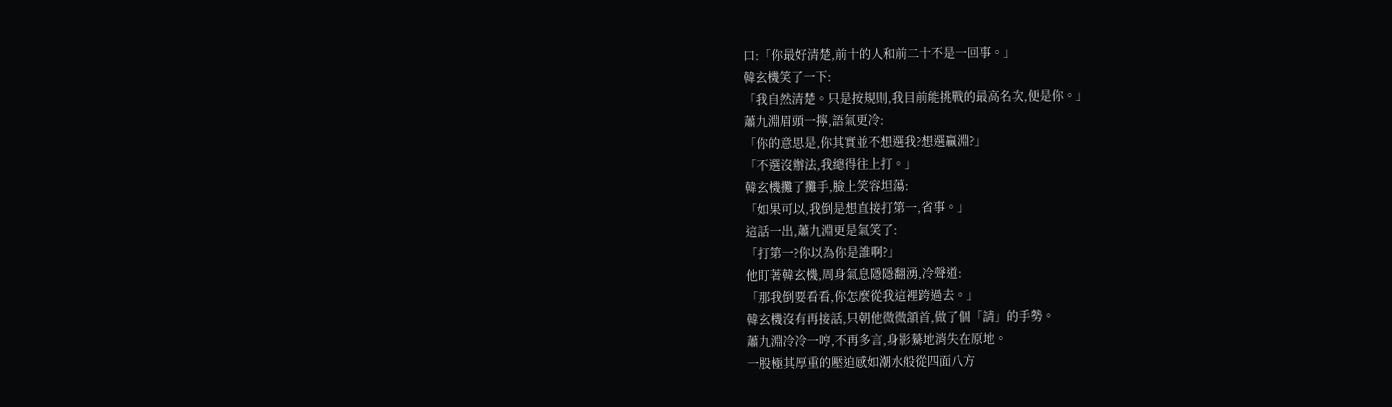口:「你最好清楚,前十的人和前二十不是一回事。」
韓玄機笑了一下:
「我自然清楚。只是按規則,我目前能挑戰的最高名次,便是你。」
蕭九淵眉頭一擰,語氣更冷:
「你的意思是,你其實並不想選我?想選贏淵?」
「不選沒辦法,我總得往上打。」
韓玄機攤了攤手,臉上笑容坦蕩:
「如果可以,我倒是想直接打第一,省事。」
這話一出,蕭九淵更是氣笑了:
「打第一?你以為你是誰啊?」
他盯著韓玄機,周身氣息隱隱翻湧,冷聲道:
「那我倒要看看,你怎麼從我這裡跨過去。」
韓玄機沒有再接話,只朝他微微頷首,做了個「請」的手勢。
蕭九淵冷冷一哼,不再多言,身影驀地消失在原地。
一股極其厚重的壓迫感如潮水般從四面八方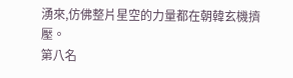湧來,仿佛整片星空的力量都在朝韓玄機擠壓。
第八名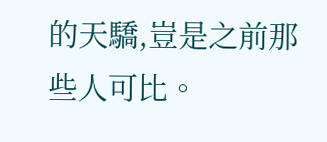的天驕,豈是之前那些人可比。